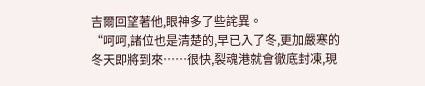吉爾回望著他,眼神多了些詫異。
“呵呵,諸位也是清楚的,早已入了冬,更加嚴寒的冬天即將到來……很快,裂魂港就會徹底封凍,現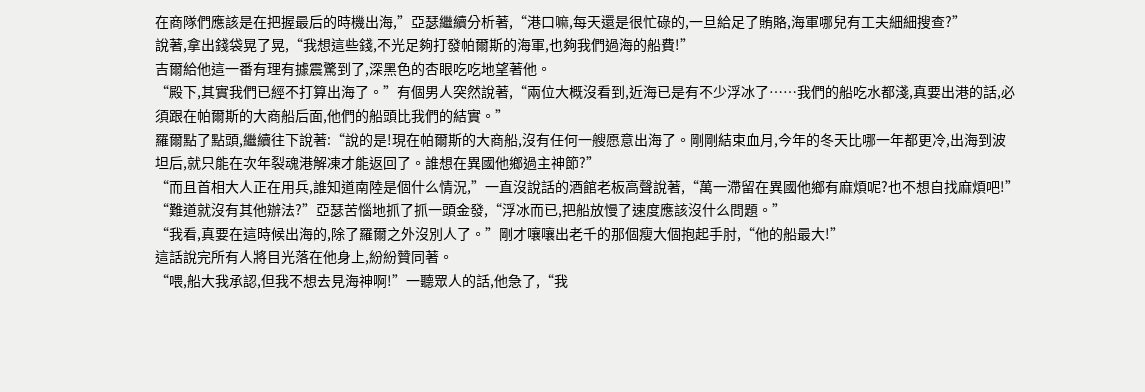在商隊們應該是在把握最后的時機出海,”亞瑟繼續分析著,“港口嘛,每天還是很忙碌的,一旦給足了賄賂,海軍哪兒有工夫細細搜查?”
說著,拿出錢袋晃了晃,“我想這些錢,不光足夠打發帕爾斯的海軍,也夠我們過海的船費!”
吉爾給他這一番有理有據震驚到了,深黑色的杏眼吃吃地望著他。
“殿下,其實我們已經不打算出海了。”有個男人突然說著,“兩位大概沒看到,近海已是有不少浮冰了……我們的船吃水都淺,真要出港的話,必須跟在帕爾斯的大商船后面,他們的船頭比我們的結實。”
羅爾點了點頭,繼續往下說著:“說的是!現在帕爾斯的大商船,沒有任何一艘愿意出海了。剛剛結束血月,今年的冬天比哪一年都更冷,出海到波坦后,就只能在次年裂魂港解凍才能返回了。誰想在異國他鄉過主神節?”
“而且首相大人正在用兵,誰知道南陸是個什么情況,”一直沒說話的酒館老板高聲說著,“萬一滯留在異國他鄉有麻煩呢?也不想自找麻煩吧!”
“難道就沒有其他辦法?”亞瑟苦惱地抓了抓一頭金發,“浮冰而已,把船放慢了速度應該沒什么問題。”
“我看,真要在這時候出海的,除了羅爾之外沒別人了。”剛才嚷嚷出老千的那個瘦大個抱起手肘,“他的船最大!”
這話說完所有人將目光落在他身上,紛紛贊同著。
“喂,船大我承認,但我不想去見海神啊!”一聽眾人的話,他急了,“我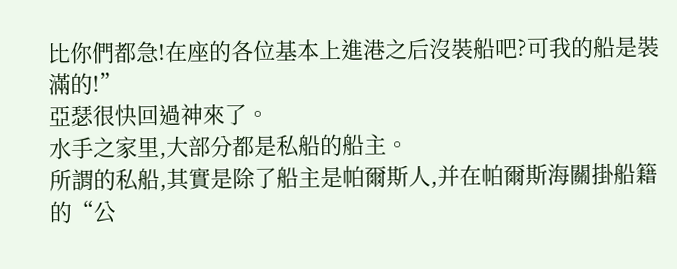比你們都急!在座的各位基本上進港之后沒裝船吧?可我的船是裝滿的!”
亞瑟很快回過神來了。
水手之家里,大部分都是私船的船主。
所謂的私船,其實是除了船主是帕爾斯人,并在帕爾斯海關掛船籍的“公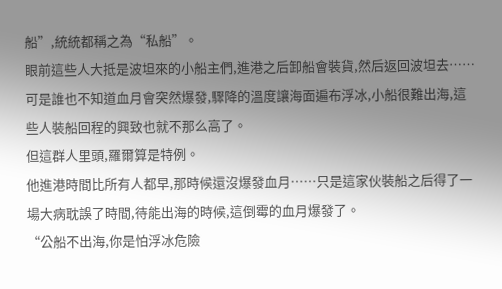船”,統統都稱之為“私船”。
眼前這些人大抵是波坦來的小船主們,進港之后卸船會裝貨,然后返回波坦去……可是誰也不知道血月會突然爆發,驟降的溫度讓海面遍布浮冰,小船很難出海,這些人裝船回程的興致也就不那么高了。
但這群人里頭,羅爾算是特例。
他進港時間比所有人都早,那時候還沒爆發血月……只是這家伙裝船之后得了一場大病耽誤了時間,待能出海的時候,這倒霉的血月爆發了。
“公船不出海,你是怕浮冰危險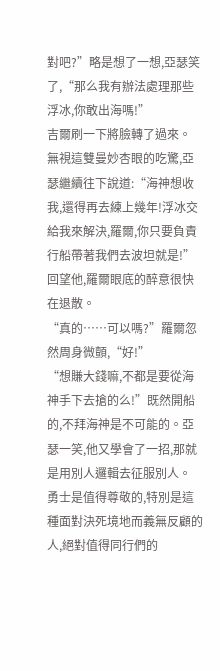對吧?”略是想了一想,亞瑟笑了,“那么我有辦法處理那些浮冰,你敢出海嗎!”
吉爾刷一下將臉轉了過來。
無視這雙曼妙杏眼的吃驚,亞瑟繼續往下說道:“海神想收我,還得再去練上幾年!浮冰交給我來解決,羅爾,你只要負責行船帶著我們去波坦就是!”
回望他,羅爾眼底的醉意很快在退散。
“真的……可以嗎?”羅爾忽然周身微顫,“好!”
“想賺大錢嘛,不都是要從海神手下去搶的么!”既然開船的,不拜海神是不可能的。亞瑟一笑,他又學會了一招,那就是用別人邏輯去征服別人。
勇士是值得尊敬的,特別是這種面對決死境地而義無反顧的人,絕對值得同行們的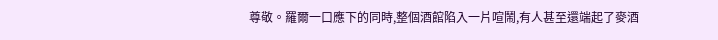尊敬。羅爾一口應下的同時,整個酒館陷入一片喧鬧,有人甚至還端起了麥酒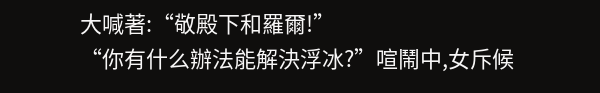大喊著:“敬殿下和羅爾!”
“你有什么辦法能解決浮冰?”喧鬧中,女斥候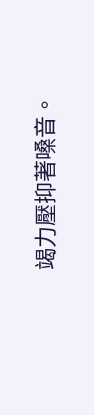竭力壓抑著嗓音。